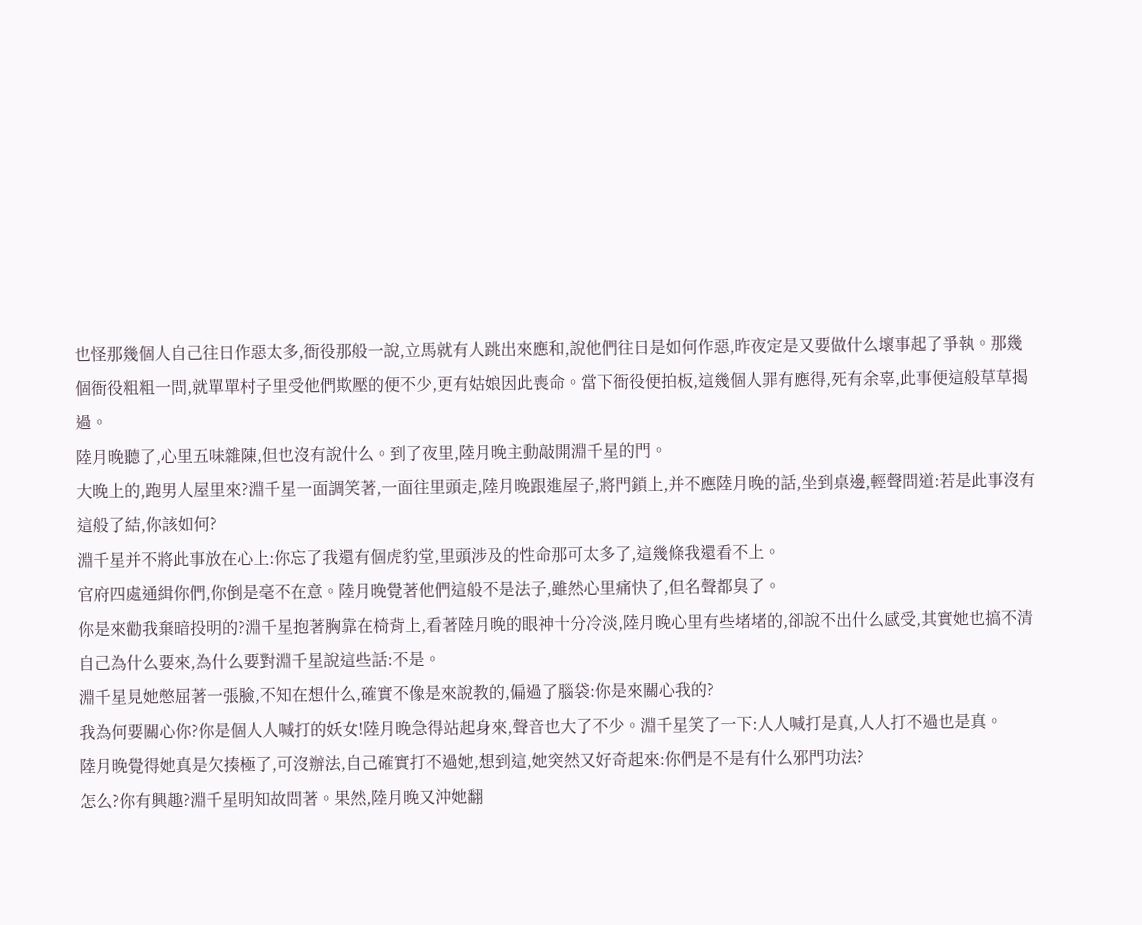也怪那幾個人自己往日作惡太多,衙役那般一說,立馬就有人跳出來應和,說他們往日是如何作惡,昨夜定是又要做什么壞事起了爭執。那幾個衙役粗粗一問,就單單村子里受他們欺壓的便不少,更有姑娘因此喪命。當下衙役便拍板,這幾個人罪有應得,死有余辜,此事便這般草草揭過。
陸月晚聽了,心里五味雜陳,但也沒有說什么。到了夜里,陸月晚主動敲開淵千星的門。
大晚上的,跑男人屋里來?淵千星一面調笑著,一面往里頭走,陸月晚跟進屋子,將門鎖上,并不應陸月晚的話,坐到桌邊,輕聲問道:若是此事沒有這般了結,你該如何?
淵千星并不將此事放在心上:你忘了我還有個虎豹堂,里頭涉及的性命那可太多了,這幾條我還看不上。
官府四處通緝你們,你倒是毫不在意。陸月晚覺著他們這般不是法子,雖然心里痛快了,但名聲都臭了。
你是來勸我棄暗投明的?淵千星抱著胸靠在椅背上,看著陸月晚的眼神十分冷淡,陸月晚心里有些堵堵的,卻說不出什么感受,其實她也搞不清自己為什么要來,為什么要對淵千星說這些話:不是。
淵千星見她憋屈著一張臉,不知在想什么,確實不像是來說教的,偏過了腦袋:你是來關心我的?
我為何要關心你?你是個人人喊打的妖女!陸月晚急得站起身來,聲音也大了不少。淵千星笑了一下:人人喊打是真,人人打不過也是真。
陸月晚覺得她真是欠揍極了,可沒辦法,自己確實打不過她,想到這,她突然又好奇起來:你們是不是有什么邪門功法?
怎么?你有興趣?淵千星明知故問著。果然,陸月晚又沖她翻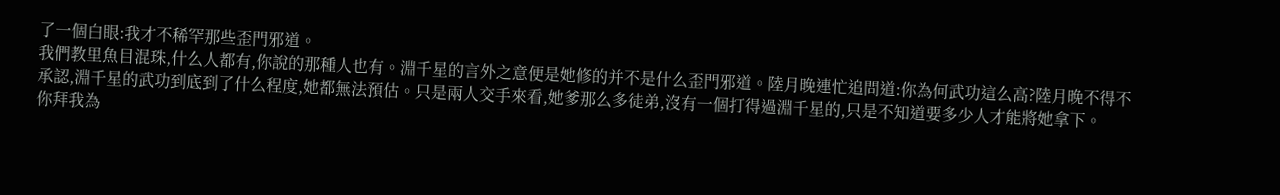了一個白眼:我才不稀罕那些歪門邪道。
我們教里魚目混珠,什么人都有,你說的那種人也有。淵千星的言外之意便是她修的并不是什么歪門邪道。陸月晚連忙追問道:你為何武功這么高?陸月晚不得不承認,淵千星的武功到底到了什么程度,她都無法預估。只是兩人交手來看,她爹那么多徒弟,沒有一個打得過淵千星的,只是不知道要多少人才能將她拿下。
你拜我為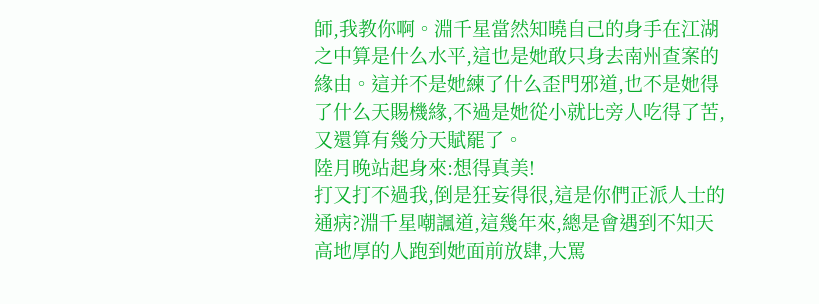師,我教你啊。淵千星當然知曉自己的身手在江湖之中算是什么水平,這也是她敢只身去南州查案的緣由。這并不是她練了什么歪門邪道,也不是她得了什么天賜機緣,不過是她從小就比旁人吃得了苦,又還算有幾分天賦罷了。
陸月晚站起身來:想得真美!
打又打不過我,倒是狂妄得很,這是你們正派人士的通病?淵千星嘲諷道,這幾年來,總是會遇到不知天高地厚的人跑到她面前放肆,大罵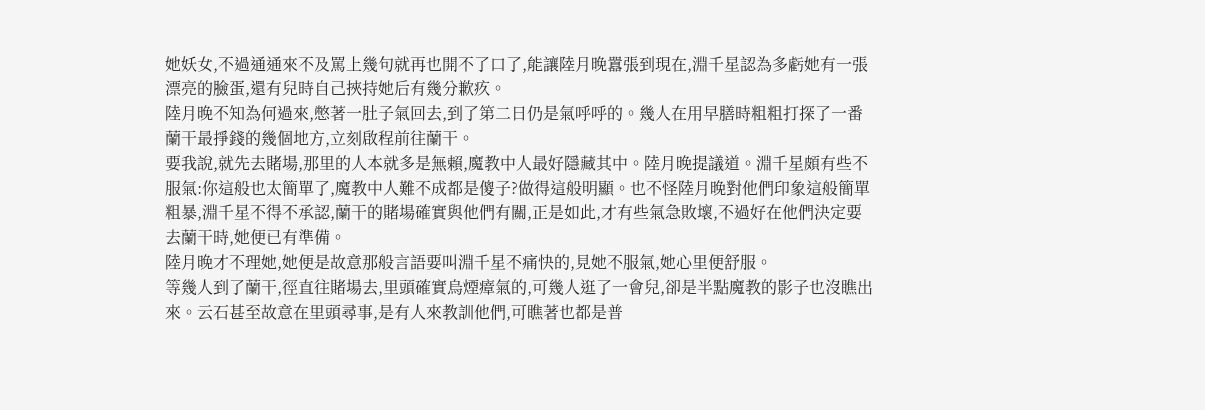她妖女,不過通通來不及罵上幾句就再也開不了口了,能讓陸月晚囂張到現在,淵千星認為多虧她有一張漂亮的臉蛋,還有兒時自己挾持她后有幾分歉疚。
陸月晚不知為何過來,憋著一肚子氣回去,到了第二日仍是氣呼呼的。幾人在用早膳時粗粗打探了一番蘭干最掙錢的幾個地方,立刻啟程前往蘭干。
要我說,就先去賭場,那里的人本就多是無賴,魔教中人最好隱藏其中。陸月晚提議道。淵千星頗有些不服氣:你這般也太簡單了,魔教中人難不成都是傻子?做得這般明顯。也不怪陸月晚對他們印象這般簡單粗暴,淵千星不得不承認,蘭干的賭場確實與他們有關,正是如此,才有些氣急敗壞,不過好在他們決定要去蘭干時,她便已有準備。
陸月晚才不理她,她便是故意那般言語要叫淵千星不痛快的,見她不服氣,她心里便舒服。
等幾人到了蘭干,徑直往賭場去,里頭確實烏煙瘴氣的,可幾人逛了一會兒,卻是半點魔教的影子也沒瞧出來。云石甚至故意在里頭尋事,是有人來教訓他們,可瞧著也都是普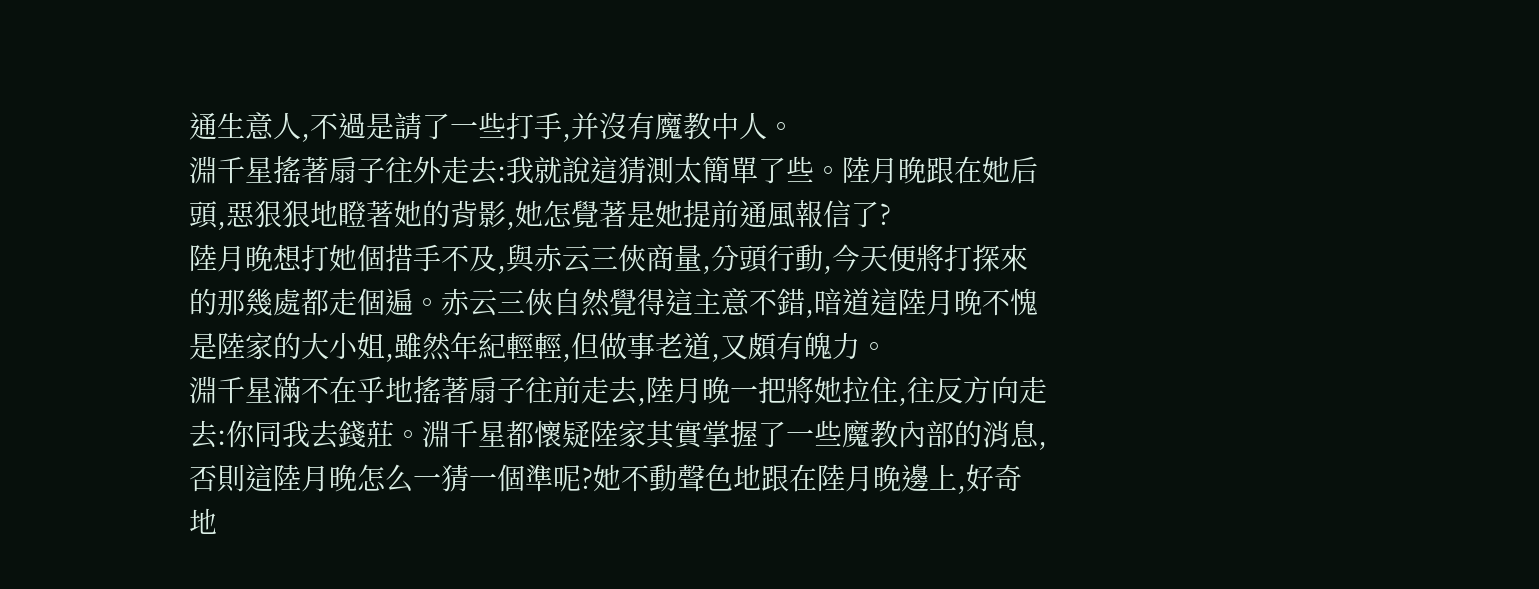通生意人,不過是請了一些打手,并沒有魔教中人。
淵千星搖著扇子往外走去:我就說這猜測太簡單了些。陸月晚跟在她后頭,惡狠狠地瞪著她的背影,她怎覺著是她提前通風報信了?
陸月晚想打她個措手不及,與赤云三俠商量,分頭行動,今天便將打探來的那幾處都走個遍。赤云三俠自然覺得這主意不錯,暗道這陸月晚不愧是陸家的大小姐,雖然年紀輕輕,但做事老道,又頗有魄力。
淵千星滿不在乎地搖著扇子往前走去,陸月晚一把將她拉住,往反方向走去:你同我去錢莊。淵千星都懷疑陸家其實掌握了一些魔教內部的消息,否則這陸月晚怎么一猜一個準呢?她不動聲色地跟在陸月晚邊上,好奇地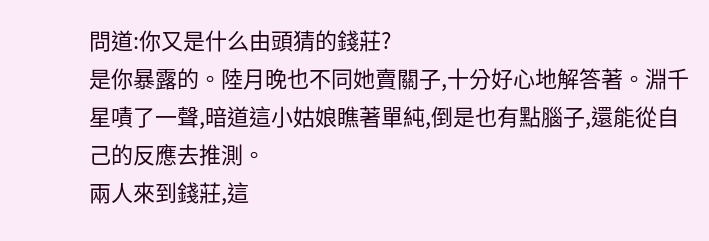問道:你又是什么由頭猜的錢莊?
是你暴露的。陸月晚也不同她賣關子,十分好心地解答著。淵千星嘖了一聲,暗道這小姑娘瞧著單純,倒是也有點腦子,還能從自己的反應去推測。
兩人來到錢莊,這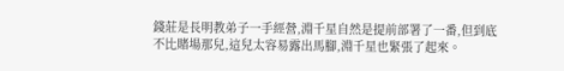錢莊是長明教弟子一手經營,淵千星自然是提前部署了一番,但到底不比賭場那兒,這兒太容易露出馬腳,淵千星也緊張了起來。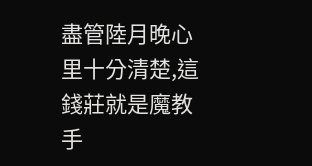盡管陸月晚心里十分清楚,這錢莊就是魔教手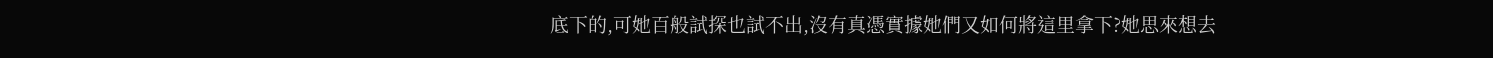底下的,可她百般試探也試不出,沒有真憑實據她們又如何將這里拿下?她思來想去